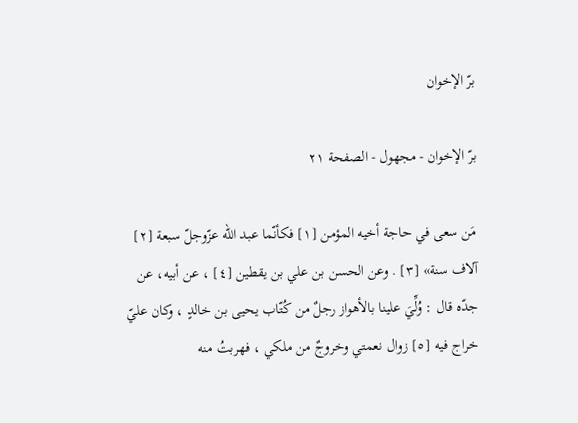برّ الإخوان

برّ الإخوان - مجهول - الصفحة ٢١

مَن سعى في حاجة أخيه المؤمن [١] فكأنّما عبد اللّه عزّوجلّ سبعة [٢] آلاف سنة» [٣] . وعن الحسن بن علي بن يقطين [٤] ، عن أبيه، عن جدّه قال : وُلِّيَ علينا بالأهواز رجلٌ من كُتّاب يحيى بن خالدٍ ، وكان عليّ خراج فيه [٥] زوال نعمتي وخروجٌ من ملكي ، فهربتُ منه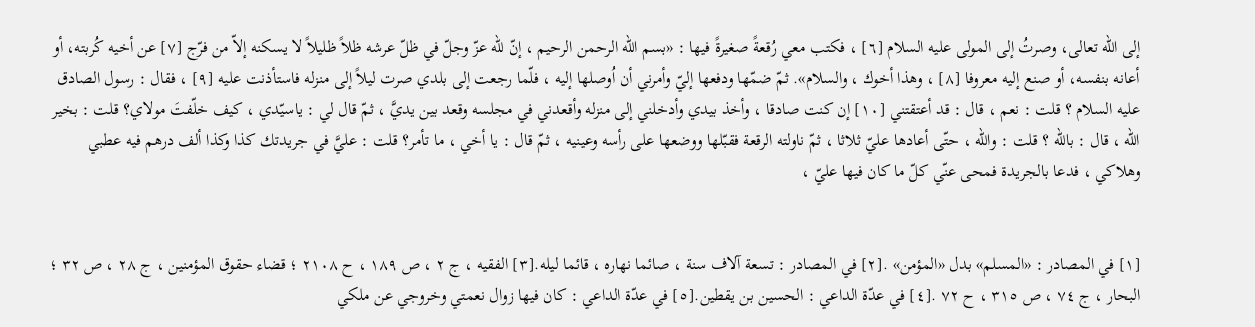إلى اللّه تعالى، وصرتُ إلى المولى عليه السلام [٦] ، فكتب معي رُقعةً صغيرةً فيها : «بسم اللّه الرحمن الرحيم ، إنّ للّه عزّ وجلّ في ظلّ عرشه ظلاً ظليلاً لا يسكنه إلاّ من فرّج [٧] عن أخيه كُربته، أو أعانه بنفسه، أو صنع إليه معروفا [٨] ، وهذا أخوك ، والسلام». ثمّ ضمّها ودفعها إليّ وأمرني أن اُوصلها إليه ، فلّما رجعت إلى بلدي صرت ليلاً إلى منزله فاستأذنت عليه [٩] ، فقال : رسول الصادق عليه السلام ؟ قلت : نعم ، قال : قد أعتقتني [١٠] إن كنت صادقا ، وأخذ بيدي وأدخلني إلى منزله وأقعدني في مجلسه وقعد بين يديَّ ، ثمّ قال لي : ياسيّدي ، كيف خلّفتَ مولاي؟ قلت : بخير اللّه ، قال : باللّه ؟ قلت : واللّه ، حتّى أعادها عليّ ثلاثا ، ثمّ ناولته الرقعة فقبّلها ووضعها على رأسه وعينيه ، ثمّ قال : يا أخي ، ما تأمر؟ قلت : عليَّ في جريدتك كذا وكذا ألف درهم فيه عطبي وهلاكي ، فدعا بالجريدة فمحى عنّي كلّ ما كان فيها عليّ ،


[١] في المصادر : «المسلم» بدل «المؤمن» .[٢] في المصادر : تسعة آلاف سنة ، صائما نهاره ، قائما ليله.[٣] الفقيه ، ج ٢ ، ص ١٨٩ ، ح ٢١٠٨ ؛ قضاء حقوق المؤمنين ، ج ٢٨ ، ص ٣٢ ؛ البحار ، ج ٧٤ ، ص ٣١٥ ، ح ٧٢ .[٤] في عدّة الداعي : الحسين بن يقطين.[٥] في عدّة الداعي : كان فيها زوال نعمتي وخروجي عن ملكي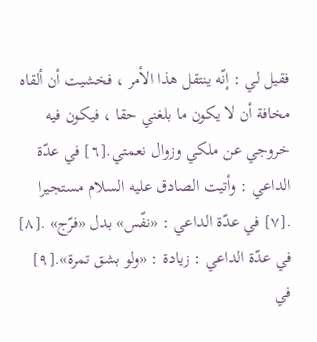فقيل لي : إنّه ينتقل هذا الأمر ، فخشيت أن ألقاه مخافة أن لا يكون ما بلغني حقا ، فيكون فيه خروجي عن ملكي وزوال نعمتي.[٦] في عدّة الداعي : وأتيت الصادق عليه السلام مستجيرا .[٧] في عدّة الداعي : «نفّس» بدل «فرّج» .[٨] في عدّة الداعي : زيادة : «ولو بشق تمرة».[٩] في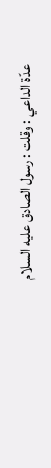عدّة الداعي : وقلت : رسول الصادق عليه السلام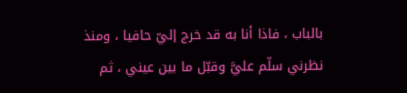بالباب ، فاذا أنا به قد خرج إليّ حافيا ، ومنذ نظرني سلّم عليَّ وقبّل ما بين عيني ، ثم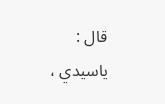قال : ياسيدي ،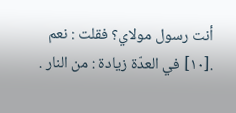أنت رسول مولاي؟ فقلت : نعم .[١٠] في العدّة زيادة : من النار .